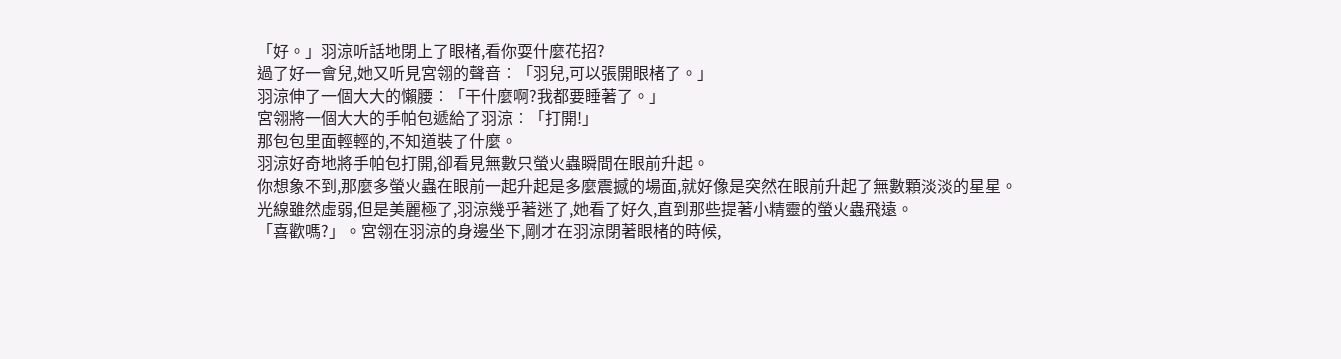「好。」羽涼听話地閉上了眼楮,看你耍什麼花招?
過了好一會兒,她又听見宮翎的聲音︰「羽兒,可以張開眼楮了。」
羽涼伸了一個大大的懶腰︰「干什麼啊?我都要睡著了。」
宮翎將一個大大的手帕包遞給了羽涼︰「打開!」
那包包里面輕輕的,不知道裝了什麼。
羽涼好奇地將手帕包打開,卻看見無數只螢火蟲瞬間在眼前升起。
你想象不到,那麼多螢火蟲在眼前一起升起是多麼震撼的場面,就好像是突然在眼前升起了無數顆淡淡的星星。
光線雖然虛弱,但是美麗極了,羽涼幾乎著迷了,她看了好久,直到那些提著小精靈的螢火蟲飛遠。
「喜歡嗎?」。宮翎在羽涼的身邊坐下,剛才在羽涼閉著眼楮的時候,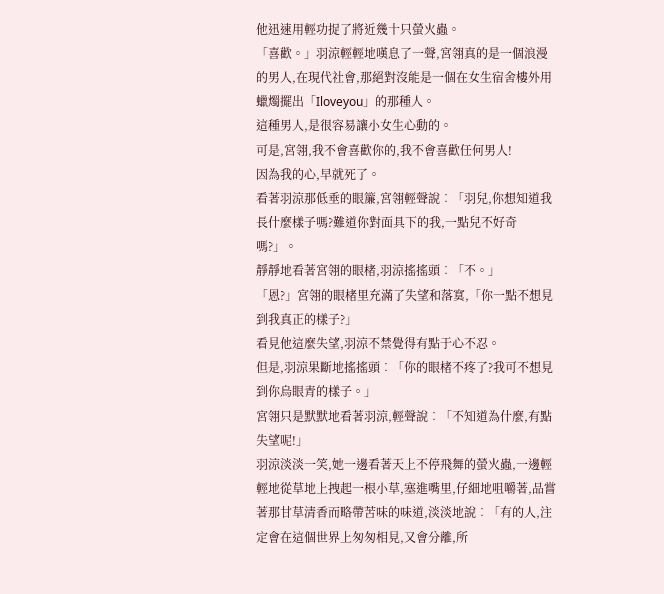他迅速用輕功捉了將近幾十只螢火蟲。
「喜歡。」羽涼輕輕地嘆息了一聲,宮翎真的是一個浪漫的男人,在現代社會,那絕對沒能是一個在女生宿舍樓外用蠟燭擺出「Iloveyou」的那種人。
這種男人,是很容易讓小女生心動的。
可是,宮翎,我不會喜歡你的,我不會喜歡任何男人!
因為我的心,早就死了。
看著羽涼那低垂的眼簾,宮翎輕聲說︰「羽兒,你想知道我長什麼樣子嗎?難道你對面具下的我,一點兒不好奇嗎?」。
靜靜地看著宮翎的眼楮,羽涼搖搖頭︰「不。」
「恩?」宮翎的眼楮里充滿了失望和落寞,「你一點不想見到我真正的樣子?」
看見他這麼失望,羽涼不禁覺得有點于心不忍。
但是,羽涼果斷地搖搖頭︰「你的眼楮不疼了?我可不想見到你烏眼青的樣子。」
宮翎只是默默地看著羽涼,輕聲說︰「不知道為什麼,有點失望呢!」
羽涼淡淡一笑,她一邊看著天上不停飛舞的螢火蟲,一邊輕輕地從草地上拽起一根小草,塞進嘴里,仔細地咀嚼著,品嘗著那甘草清香而略帶苦味的味道,淡淡地說︰「有的人,注定會在這個世界上匆匆相見,又會分離,所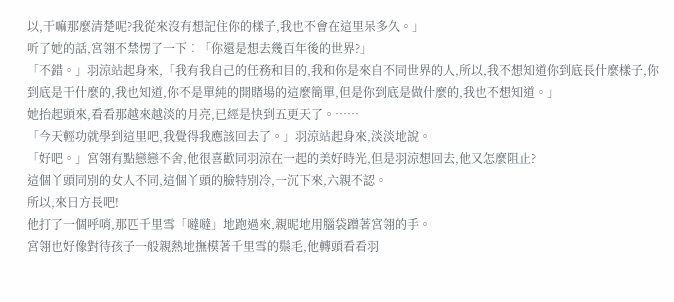以,干嘛那麼清楚呢?我從來沒有想記住你的樣子,我也不會在這里呆多久。」
听了她的話,宮翎不禁愣了一下︰「你還是想去幾百年後的世界?」
「不錯。」羽涼站起身來,「我有我自己的任務和目的,我和你是來自不同世界的人,所以,我不想知道你到底長什麼樣子,你到底是干什麼的,我也知道,你不是單純的開賭場的這麼簡單,但是你到底是做什麼的,我也不想知道。」
她抬起頭來,看看那越來越淡的月亮,已經是快到五更天了。……
「今天輕功就學到這里吧,我覺得我應該回去了。」羽涼站起身來,淡淡地說。
「好吧。」宮翎有點戀戀不舍,他很喜歡同羽涼在一起的美好時光,但是羽涼想回去,他又怎麼阻止?
這個丫頭同別的女人不同,這個丫頭的臉特別冷,一沉下來,六親不認。
所以,來日方長吧!
他打了一個呼哨,那匹千里雪「噠噠」地跑過來,親昵地用腦袋蹭著宮翎的手。
宮翎也好像對待孩子一般親熱地撫模著千里雪的鬃毛,他轉頭看看羽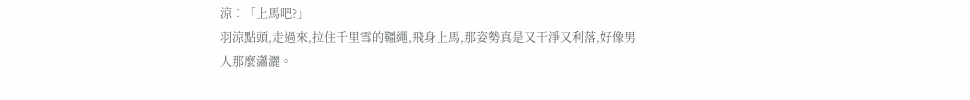涼︰「上馬吧?」
羽涼點頭,走過來,拉住千里雪的韁繩,飛身上馬,那姿勢真是又干淨又利落,好像男人那麼瀟灑。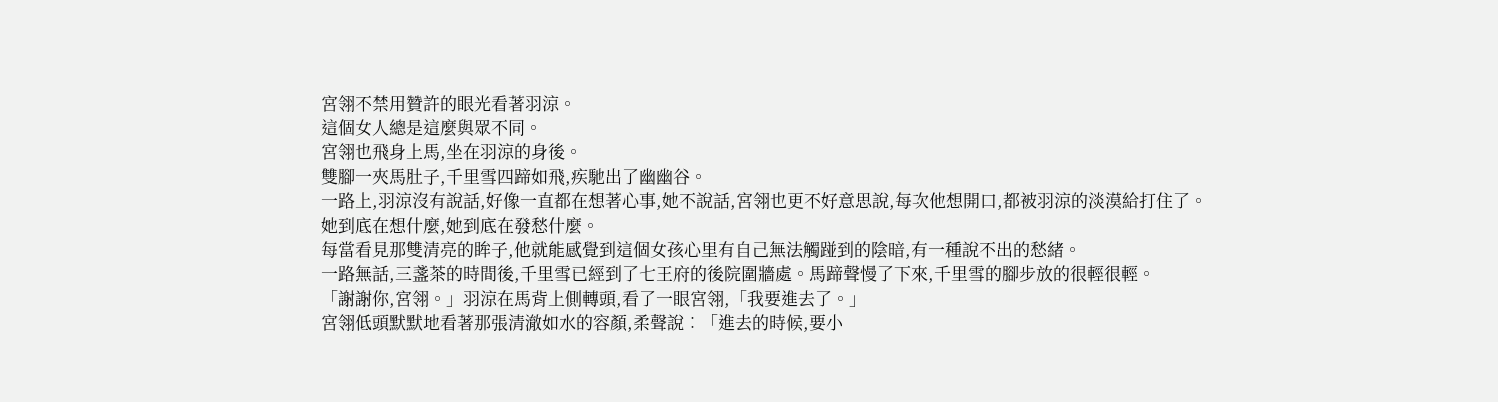宮翎不禁用贊許的眼光看著羽涼。
這個女人總是這麼與眾不同。
宮翎也飛身上馬,坐在羽涼的身後。
雙腳一夾馬肚子,千里雪四蹄如飛,疾馳出了幽幽谷。
一路上,羽涼沒有說話,好像一直都在想著心事,她不說話,宮翎也更不好意思說,每次他想開口,都被羽涼的淡漠給打住了。
她到底在想什麼,她到底在發愁什麼。
每當看見那雙清亮的眸子,他就能感覺到這個女孩心里有自己無法觸踫到的陰暗,有一種說不出的愁緒。
一路無話,三盞茶的時間後,千里雪已經到了七王府的後院圍牆處。馬蹄聲慢了下來,千里雪的腳步放的很輕很輕。
「謝謝你,宮翎。」羽涼在馬背上側轉頭,看了一眼宮翎,「我要進去了。」
宮翎低頭默默地看著那張清澈如水的容顏,柔聲說︰「進去的時候,要小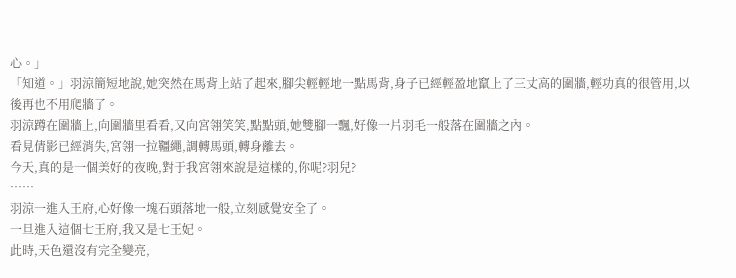心。」
「知道。」羽涼簡短地說,她突然在馬背上站了起來,腳尖輕輕地一點馬背,身子已經輕盈地竄上了三丈高的圍牆,輕功真的很管用,以後再也不用爬牆了。
羽涼蹲在圍牆上,向圍牆里看看,又向宮翎笑笑,點點頭,她雙腳一飄,好像一片羽毛一般落在圍牆之內。
看見倩影已經消失,宮翎一拉韁繩,調轉馬頭,轉身離去。
今天,真的是一個美好的夜晚,對于我宮翎來說是這樣的,你呢?羽兒?
……
羽涼一進入王府,心好像一塊石頭落地一般,立刻感覺安全了。
一旦進入這個七王府,我又是七王妃。
此時,天色還沒有完全變亮,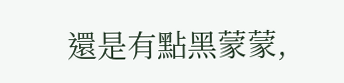還是有點黑蒙蒙,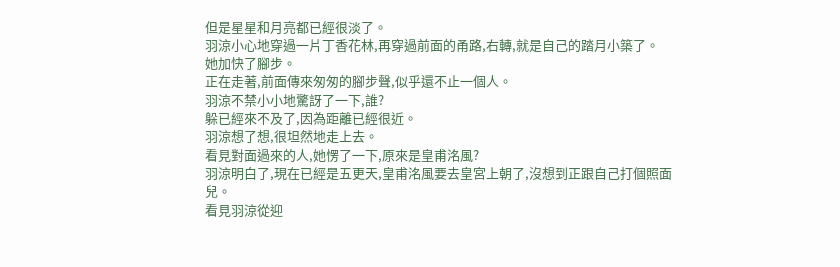但是星星和月亮都已經很淡了。
羽涼小心地穿過一片丁香花林,再穿過前面的甬路,右轉,就是自己的踏月小築了。
她加快了腳步。
正在走著,前面傳來匆匆的腳步聲,似乎還不止一個人。
羽涼不禁小小地驚訝了一下,誰?
躲已經來不及了,因為距離已經很近。
羽涼想了想,很坦然地走上去。
看見對面過來的人,她愣了一下,原來是皇甫洺風?
羽涼明白了,現在已經是五更天,皇甫洺風要去皇宮上朝了,沒想到正跟自己打個照面兒。
看見羽涼從迎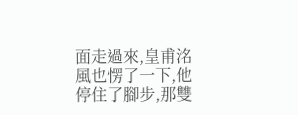面走過來,皇甫洺風也愣了一下,他停住了腳步,那雙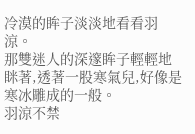冷漠的眸子淡淡地看看羽涼。
那雙迷人的深邃眸子輕輕地眯著,透著一股寒氣兒,好像是寒冰雕成的一般。
羽涼不禁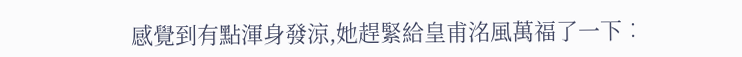感覺到有點渾身發涼,她趕緊給皇甫洺風萬福了一下︰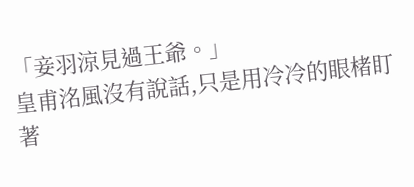「妾羽涼見過王爺。」
皇甫洺風沒有說話,只是用冷冷的眼楮盯著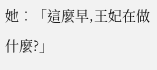她︰「這麼早,王妃在做什麼?」